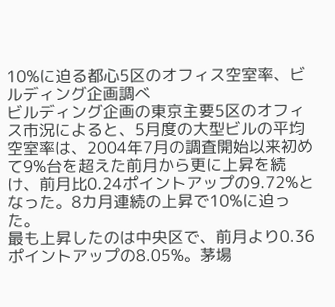10%に迫る都心5区のオフィス空室率、ビルディング企画調べ
ビルディング企画の東京主要5区のオフィス市況によると、5月度の大型ビルの平均空室率は、2004年7月の調査開始以来初めて9%台を超えた前月から更に上昇を続け、前月比0.24ポイントアップの9.72%となった。8カ月連続の上昇で10%に迫った。
最も上昇したのは中央区で、前月より0.36ポイントアップの8.05%。茅場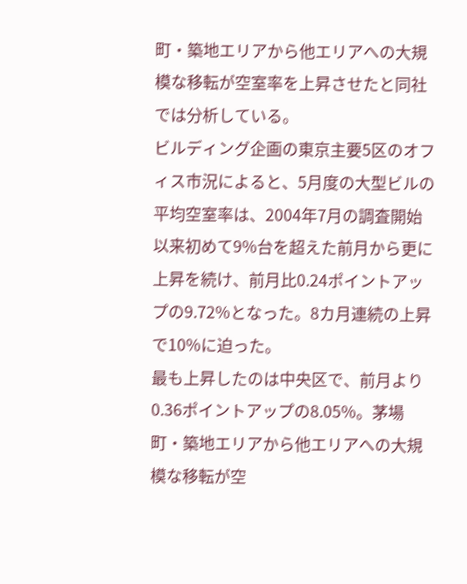町・築地エリアから他エリアへの大規模な移転が空室率を上昇させたと同社では分析している。
ビルディング企画の東京主要5区のオフィス市況によると、5月度の大型ビルの平均空室率は、2004年7月の調査開始以来初めて9%台を超えた前月から更に上昇を続け、前月比0.24ポイントアップの9.72%となった。8カ月連続の上昇で10%に迫った。
最も上昇したのは中央区で、前月より0.36ポイントアップの8.05%。茅場町・築地エリアから他エリアへの大規模な移転が空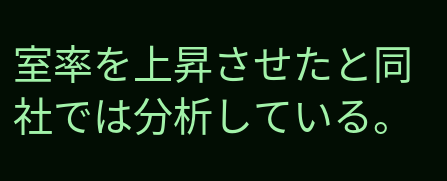室率を上昇させたと同社では分析している。